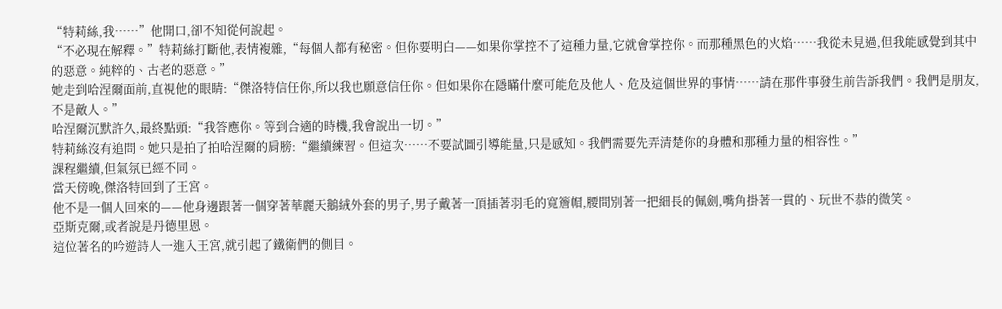“特莉絲,我……”他開口,卻不知從何說起。
“不必現在解釋。”特莉絲打斷他,表情複雜,“每個人都有秘密。但你要明白——如果你掌控不了這種力量,它就會掌控你。而那種黑色的火焰……我從未見過,但我能感覺到其中的惡意。純粹的、古老的惡意。”
她走到哈涅爾面前,直視他的眼睛:“傑洛特信任你,所以我也願意信任你。但如果你在隱瞞什麼可能危及他人、危及這個世界的事情……請在那件事發生前告訴我們。我們是朋友,不是敵人。”
哈涅爾沉默許久,最終點頭:“我答應你。等到合適的時機,我會說出一切。”
特莉絲沒有追問。她只是拍了拍哈涅爾的肩膀:“繼續練習。但這次……不要試圖引導能量,只是感知。我們需要先弄清楚你的身體和那種力量的相容性。”
課程繼續,但氣氛已經不同。
當天傍晚,傑洛特回到了王宮。
他不是一個人回來的——他身邊跟著一個穿著華麗天鵝絨外套的男子,男子戴著一頂插著羽毛的寬簷帽,腰間別著一把細長的佩劍,嘴角掛著一貫的、玩世不恭的微笑。
亞斯克爾,或者說是丹德里恩。
這位著名的吟遊詩人一進入王宮,就引起了鐵衛們的側目。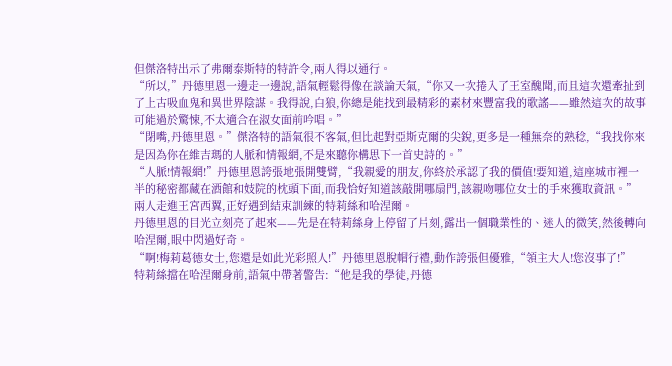但傑洛特出示了弗爾泰斯特的特許令,兩人得以通行。
“所以,”丹德里恩一邊走一邊說,語氣輕鬆得像在談論天氣,“你又一次捲入了王室醜聞,而且這次還牽扯到了上古吸血鬼和異世界陰謀。我得說,白狼,你總是能找到最精彩的素材來豐富我的歌謠——雖然這次的故事可能過於驚悚,不太適合在淑女面前吟唱。”
“閉嘴,丹德里恩。”傑洛特的語氣很不客氣,但比起對亞斯克爾的尖銳,更多是一種無奈的熟稔,“我找你來是因為你在維吉瑪的人脈和情報網,不是來聽你構思下一首史詩的。”
“人脈!情報網!”丹德里恩誇張地張開雙臂,“我親愛的朋友,你終於承認了我的價值!要知道,這座城市裡一半的秘密都藏在酒館和妓院的枕頭下面,而我恰好知道該敲開哪扇門,該親吻哪位女士的手來獲取資訊。”
兩人走進王宮西翼,正好遇到結束訓練的特莉絲和哈涅爾。
丹德里恩的目光立刻亮了起來——先是在特莉絲身上停留了片刻,露出一個職業性的、迷人的微笑,然後轉向哈涅爾,眼中閃過好奇。
“啊!梅莉葛德女士,您還是如此光彩照人!”丹德里恩脫帽行禮,動作誇張但優雅,“領主大人!您沒事了!”
特莉絲擋在哈涅爾身前,語氣中帶著警告:“他是我的學徒,丹德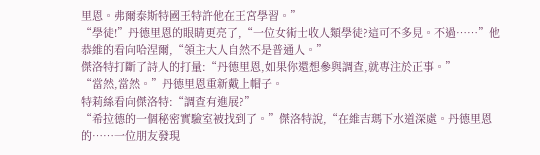里恩。弗爾泰斯特國王特許他在王宮學習。”
“學徒!”丹德里恩的眼睛更亮了,“一位女術士收人類學徒?這可不多見。不過……”他恭維的看向哈涅爾,“領主大人自然不是普通人。”
傑洛特打斷了詩人的打量:“丹德里恩,如果你還想參與調查,就專注於正事。”
“當然,當然。”丹德里恩重新戴上帽子。
特莉絲看向傑洛特:“調查有進展?”
“希拉德的一個秘密實驗室被找到了。”傑洛特說,“在維吉瑪下水道深處。丹德里恩的……一位朋友發現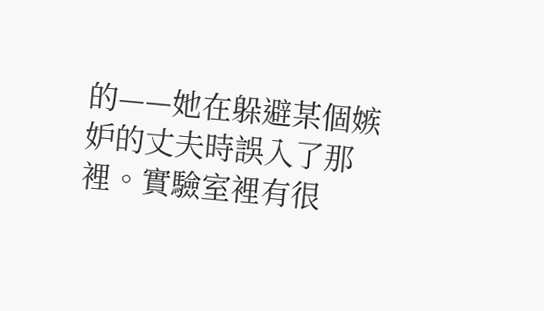的——她在躲避某個嫉妒的丈夫時誤入了那裡。實驗室裡有很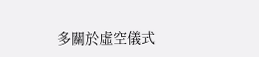多關於虛空儀式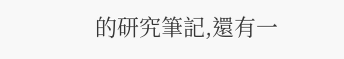的研究筆記,還有一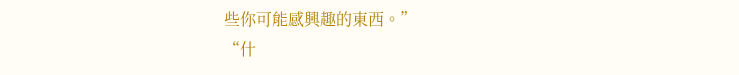些你可能感興趣的東西。”
“什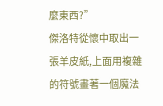麼東西?”
傑洛特從懷中取出一張羊皮紙,上面用複雜的符號畫著一個魔法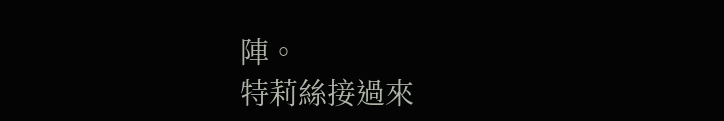陣。
特莉絲接過來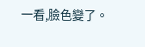一看,臉色變了。